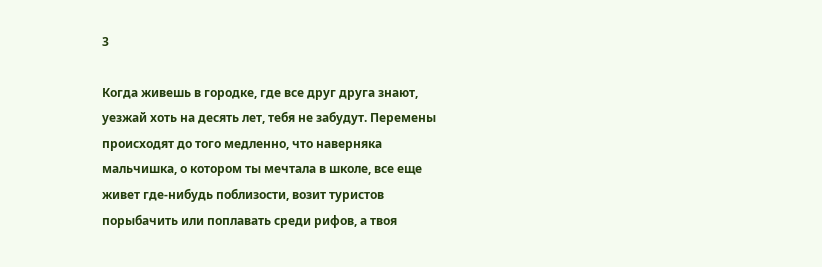3

Когда живешь в городке, где все друг друга знают, уезжай хоть на десять лет, тебя не забудут. Перемены происходят до того медленно, что наверняка мальчишка, о котором ты мечтала в школе, все еще живет где-нибудь поблизости, возит туристов порыбачить или поплавать среди рифов, а твоя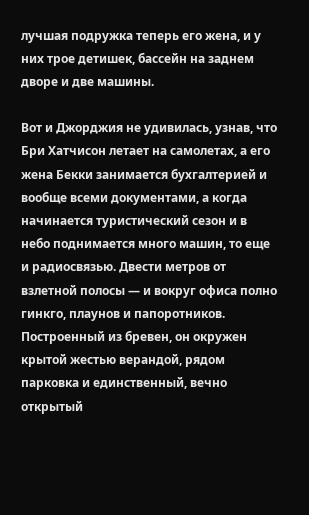лучшая подружка теперь его жена, и у них трое детишек, бассейн на заднем дворе и две машины.

Вот и Джорджия не удивилась, узнав, что Бри Хатчисон летает на самолетах, а его жена Бекки занимается бухгалтерией и вообще всеми документами, а когда начинается туристический сезон и в небо поднимается много машин, то еще и радиосвязью. Двести метров от взлетной полосы — и вокруг офиса полно гинкго, плаунов и папоротников. Построенный из бревен, он окружен крытой жестью верандой, рядом парковка и единственный, вечно открытый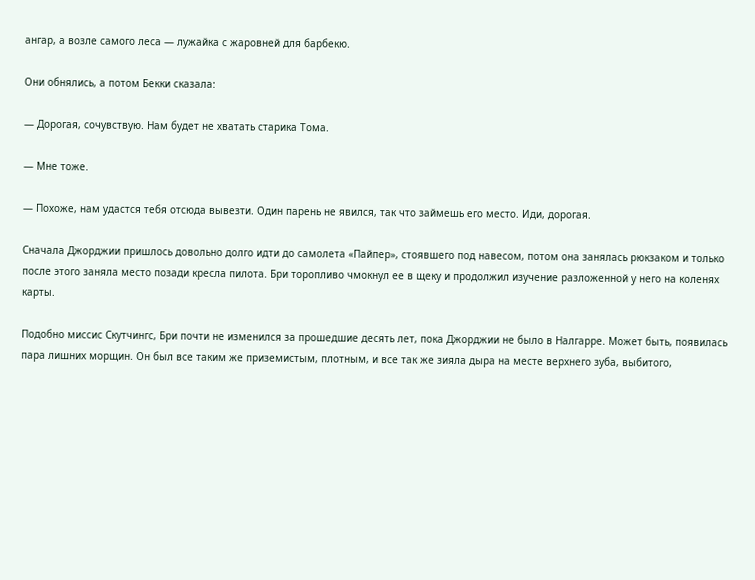ангар, а возле самого леса — лужайка с жаровней для барбекю.

Они обнялись, а потом Бекки сказала:

— Дорогая, сочувствую. Нам будет не хватать старика Тома.

— Мне тоже.

— Похоже, нам удастся тебя отсюда вывезти. Один парень не явился, так что займешь его место. Иди, дорогая.

Сначала Джорджии пришлось довольно долго идти до самолета «Пайпер», стоявшего под навесом, потом она занялась рюкзаком и только после этого заняла место позади кресла пилота. Бри торопливо чмокнул ее в щеку и продолжил изучение разложенной у него на коленях карты.

Подобно миссис Скутчингс, Бри почти не изменился за прошедшие десять лет, пока Джорджии не было в Налгарре. Может быть, появилась пара лишних морщин. Он был все таким же приземистым, плотным, и все так же зияла дыра на месте верхнего зуба, выбитого,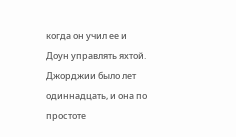когда он учил ее и Доун управлять яхтой. Джорджии было лет одиннадцать, и она по простоте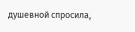душевной спросила,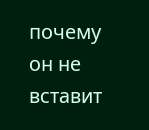почему он не вставит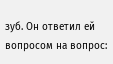зуб. Он ответил ей вопросом на вопрос: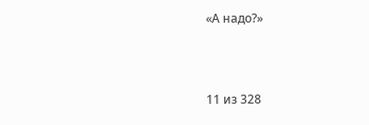«А надо?»



11 из 328